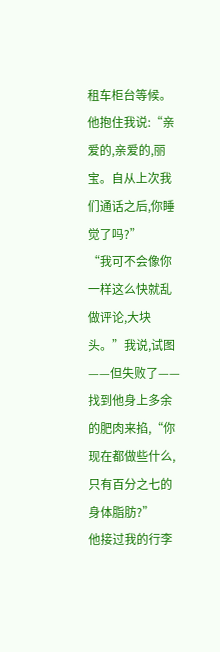租车柜台等候。他抱住我说:“亲爱的,亲爱的,丽宝。自从上次我们通话之后,你睡觉了吗?”
“我可不会像你一样这么快就乱做评论,大块头。”我说,试图——但失败了——找到他身上多余的肥肉来掐,“你现在都做些什么,只有百分之七的身体脂肪?”
他接过我的行李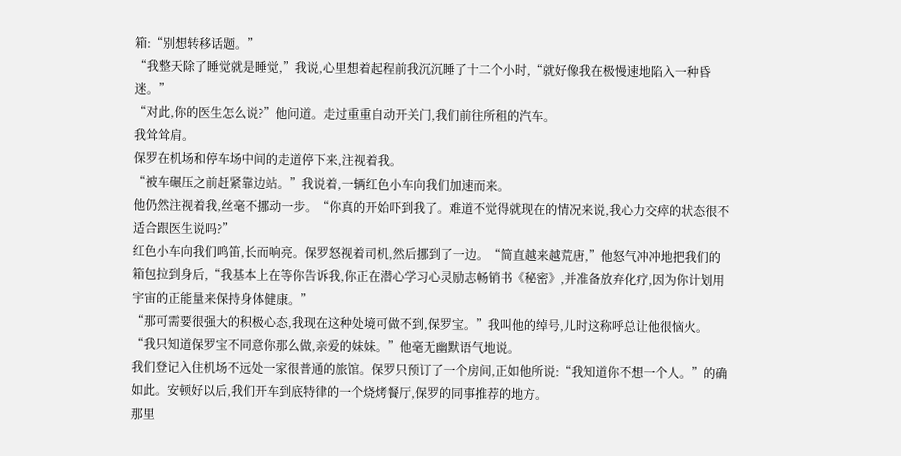箱:“别想转移话题。”
“我整天除了睡觉就是睡觉,”我说,心里想着起程前我沉沉睡了十二个小时,“就好像我在极慢速地陷入一种昏迷。”
“对此,你的医生怎么说?”他问道。走过重重自动开关门,我们前往所租的汽车。
我耸耸肩。
保罗在机场和停车场中间的走道停下来,注视着我。
“被车碾压之前赶紧靠边站。”我说着,一辆红色小车向我们加速而来。
他仍然注视着我,丝毫不挪动一步。“你真的开始吓到我了。难道不觉得就现在的情况来说,我心力交瘁的状态很不适合跟医生说吗?”
红色小车向我们鸣笛,长而响亮。保罗怒视着司机,然后挪到了一边。“简直越来越荒唐,”他怒气冲冲地把我们的箱包拉到身后,“我基本上在等你告诉我,你正在潜心学习心灵励志畅销书《秘密》,并准备放弃化疗,因为你计划用宇宙的正能量来保持身体健康。”
“那可需要很强大的积极心态,我现在这种处境可做不到,保罗宝。”我叫他的绰号,儿时这称呼总让他很恼火。
“我只知道保罗宝不同意你那么做,亲爱的妹妹。”他毫无幽默语气地说。
我们登记入住机场不远处一家很普通的旅馆。保罗只预订了一个房间,正如他所说:“我知道你不想一个人。”的确如此。安顿好以后,我们开车到底特律的一个烧烤餐厅,保罗的同事推荐的地方。
那里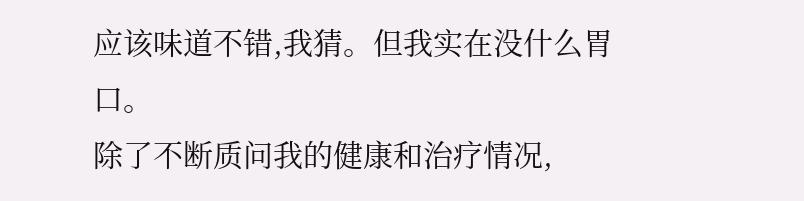应该味道不错,我猜。但我实在没什么胃口。
除了不断质问我的健康和治疗情况,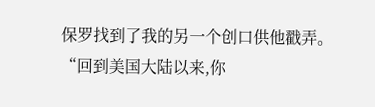保罗找到了我的另一个创口供他戳弄。
“回到美国大陆以来,你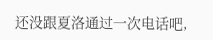还没跟夏洛通过一次电话吧,